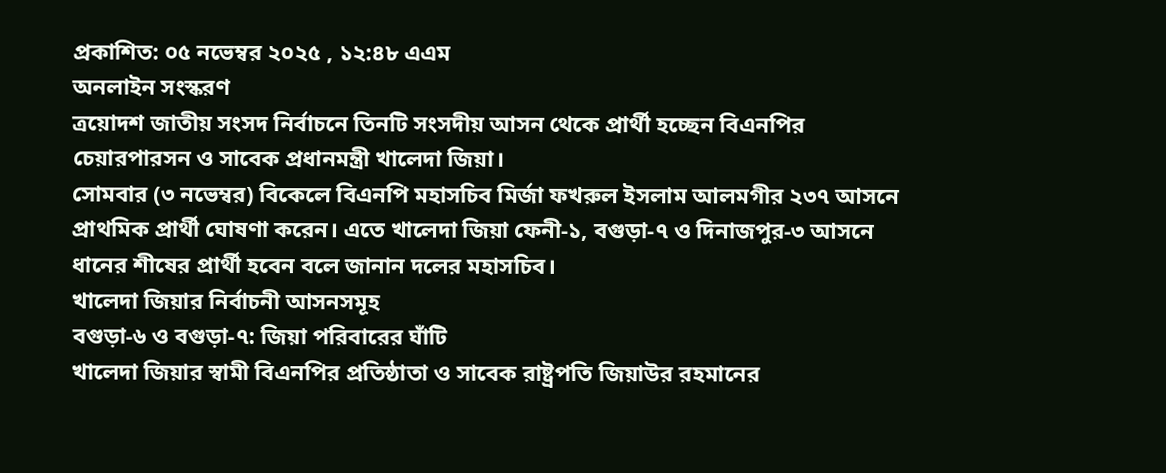প্রকাশিত: ০৫ নভেম্বর ২০২৫ , ১২:৪৮ এএম
অনলাইন সংস্করণ
ত্রয়োদশ জাতীয় সংসদ নির্বাচনে তিনটি সংসদীয় আসন থেকে প্রার্থী হচ্ছেন বিএনপির চেয়ারপারসন ও সাবেক প্রধানমন্ত্রী খালেদা জিয়া।
সোমবার (৩ নভেম্বর) বিকেলে বিএনপি মহাসচিব মির্জা ফখরুল ইসলাম আলমগীর ২৩৭ আসনে প্রাথমিক প্রার্থী ঘোষণা করেন। এতে খালেদা জিয়া ফেনী-১, বগুড়া-৭ ও দিনাজপুর-৩ আসনে ধানের শীষের প্রার্থী হবেন বলে জানান দলের মহাসচিব।
খালেদা জিয়ার নির্বাচনী আসনসমূহ
বগুড়া-৬ ও বগুড়া-৭: জিয়া পরিবারের ঘাঁটি
খালেদা জিয়ার স্বামী বিএনপির প্রতিষ্ঠাতা ও সাবেক রাষ্ট্রপতি জিয়াউর রহমানের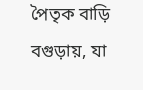পৈতৃক বাড়ি বগুড়ায়, যা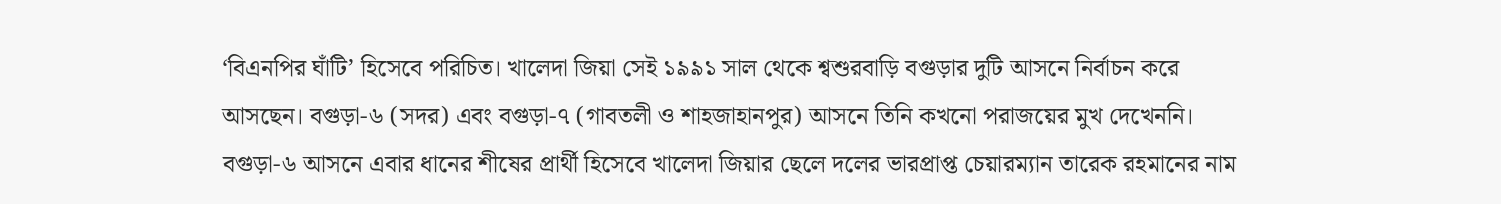‘বিএনপির ঘাঁটি’ হিসেবে পরিচিত। খালেদা জিয়া সেই ১৯৯১ সাল থেকে শ্বশুরবাড়ি বগুড়ার দুটি আসনে নির্বাচন করে আসছেন। বগুড়া-৬ (সদর) এবং বগুড়া-৭ (গাবতলী ও শাহজাহানপুর) আসনে তিনি কখনো পরাজয়ের মুখ দেখেননি।
বগুড়া-৬ আসনে এবার ধানের শীষের প্রার্থী হিসেবে খালেদা জিয়ার ছেলে দলের ভারপ্রাপ্ত চেয়ারম্যান তারেক রহমানের নাম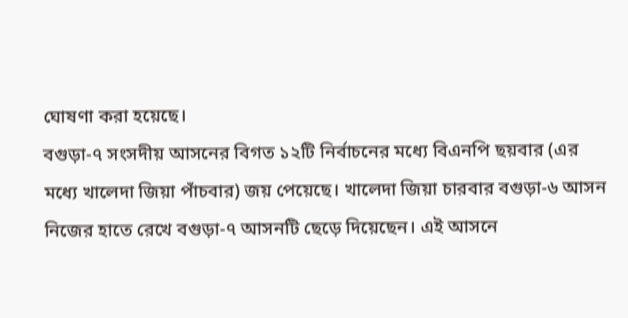ঘোষণা করা হয়েছে।
বগুড়া-৭ সংসদীয় আসনের বিগত ১২টি নির্বাচনের মধ্যে বিএনপি ছয়বার (এর মধ্যে খালেদা জিয়া পাঁচবার) জয় পেয়েছে। খালেদা জিয়া চারবার বগুড়া-৬ আসন নিজের হাতে রেখে বগুড়া-৭ আসনটি ছেড়ে দিয়েছেন। এই আসনে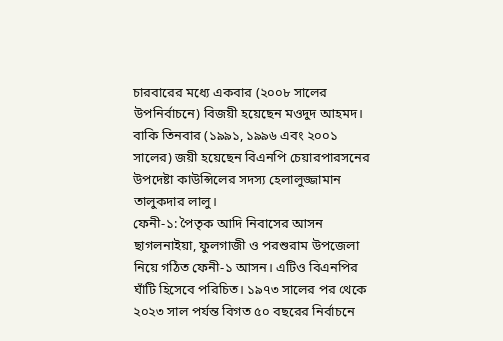চারবারের মধ্যে একবার (২০০৮ সালের উপনির্বাচনে) বিজয়ী হয়েছেন মওদুদ আহমদ। বাকি তিনবার (১৯৯১, ১৯৯৬ এবং ২০০১ সালের) জয়ী হয়েছেন বিএনপি চেয়ারপারসনের উপদেষ্টা কাউন্সিলের সদস্য হেলালুজ্জামান তালুকদার লালু।
ফেনী-১: পৈতৃক আদি নিবাসের আসন
ছাগলনাইয়া, ফুলগাজী ও পরশুরাম উপজেলা নিয়ে গঠিত ফেনী-১ আসন। এটিও বিএনপির ঘাঁটি হিসেবে পরিচিত। ১৯৭৩ সালের পর থেকে ২০২৩ সাল পর্যন্ত বিগত ৫০ বছরের নির্বাচনে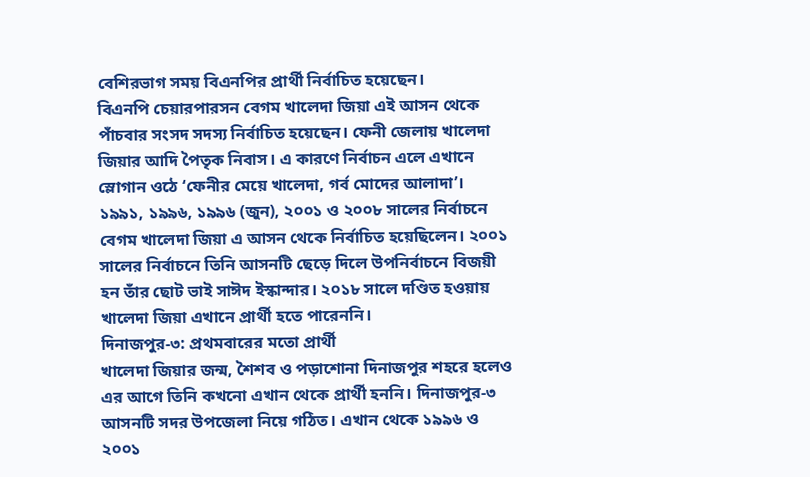বেশিরভাগ সময় বিএনপির প্রার্থী নির্বাচিত হয়েছেন।
বিএনপি চেয়ারপারসন বেগম খালেদা জিয়া এই আসন থেকে পাঁচবার সংসদ সদস্য নির্বাচিত হয়েছেন। ফেনী জেলায় খালেদা জিয়ার আদি পৈতৃক নিবাস। এ কারণে নির্বাচন এলে এখানে স্লোগান ওঠে ‘ফেনীর মেয়ে খালেদা, গর্ব মোদের আলাদা’।
১৯৯১, ১৯৯৬, ১৯৯৬ (জুন), ২০০১ ও ২০০৮ সালের নির্বাচনে বেগম খালেদা জিয়া এ আসন থেকে নির্বাচিত হয়েছিলেন। ২০০১ সালের নির্বাচনে তিনি আসনটি ছেড়ে দিলে উপনির্বাচনে বিজয়ী হন তাঁর ছোট ভাই সাঈদ ইস্কান্দার। ২০১৮ সালে দণ্ডিত হওয়ায় খালেদা জিয়া এখানে প্রার্থী হতে পারেননি।
দিনাজপুর-৩: প্রথমবারের মতো প্রার্থী
খালেদা জিয়ার জন্ম, শৈশব ও পড়াশোনা দিনাজপুর শহরে হলেও এর আগে তিনি কখনো এখান থেকে প্রার্থী হননি। দিনাজপুর-৩ আসনটি সদর উপজেলা নিয়ে গঠিত। এখান থেকে ১৯৯৬ ও ২০০১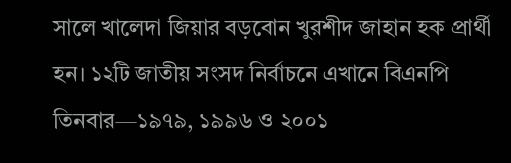সালে খালেদা জিয়ার বড়বোন খুরশীদ জাহান হক প্রার্থী হন। ১২টি জাতীয় সংসদ নির্বাচনে এখানে বিএনপি তিনবার—১৯৭৯, ১৯৯৬ ও ২০০১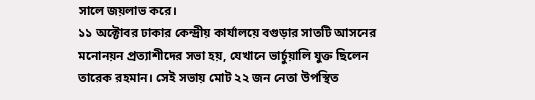সালে জয়লাভ করে।
১১ অক্টোবর ঢাকার কেন্দ্রীয় কার্যালয়ে বগুড়ার সাতটি আসনের মনোনয়ন প্রত্যাশীদের সভা হয়, যেখানে ভার্চুয়ালি যুক্ত ছিলেন তারেক রহমান। সেই সভায় মোট ২২ জন নেতা উপস্থিত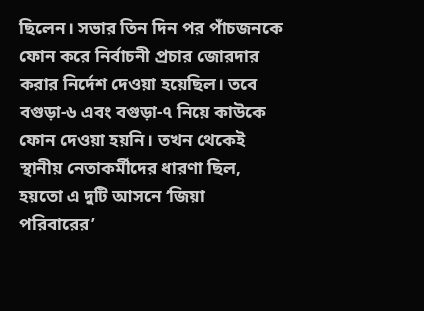ছিলেন। সভার তিন দিন পর পাঁচজনকে ফোন করে নির্বাচনী প্রচার জোরদার করার নির্দেশ দেওয়া হয়েছিল। তবে বগুড়া-৬ এবং বগুড়া-৭ নিয়ে কাউকে ফোন দেওয়া হয়নি। তখন থেকেই স্থানীয় নেতাকর্মীদের ধারণা ছিল, হয়তো এ দুটি আসনে ‘জিয়া পরিবারের’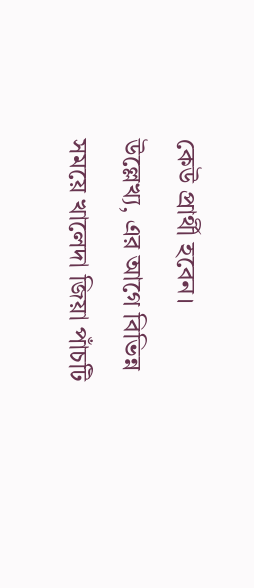কেউ প্রার্থী হবেন।
উল্লেখ্য, এর আগে বিভিন্ন সময়ে খালেদা জিয়া পাঁচটি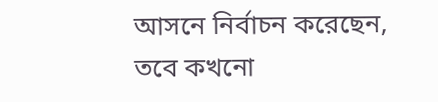আসনে নির্বাচন করেছেন, তবে কখনো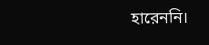হারেননি।